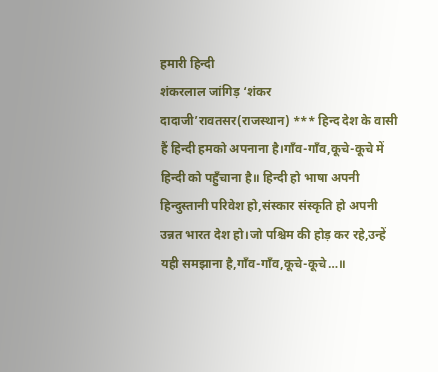हमारी हिन्दी
शंकरलाल जांगिड़ ‘शंकर दादाजी’रावतसर(राजस्थान) *** हिन्द देश के वासी हैं हिन्दी हमको अपनाना है।गाँव-गाँव,कूचे-कूचे में हिन्दी को पहुँचाना है॥ हिन्दी हो भाषा अपनी हिन्दुस्तानी परिवेश हो,संस्कार संस्कृति हो अपनी उन्नत भारत देश हो।जो पश्चिम की होड़ कर रहे,उन्हें यही समझाना है,गाँव-गाँव,कूचे-कूचे…॥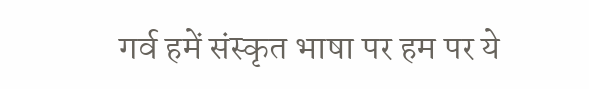गर्व हमें संस्कृत भाषा पर हम पर ये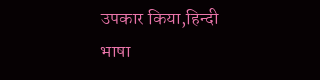उपकार किया,हिन्दी भाषा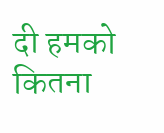दी हमको कितना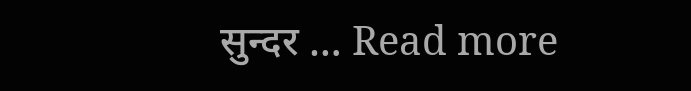सुन्दर … Read more